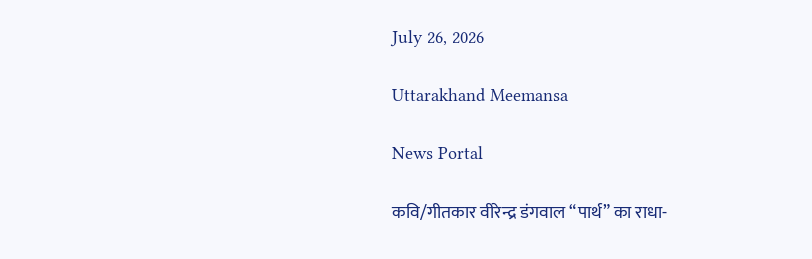July 26, 2026

Uttarakhand Meemansa

News Portal

कवि/गीतकार वीरेन्द्र डंगवाल “पार्थ” का राधा-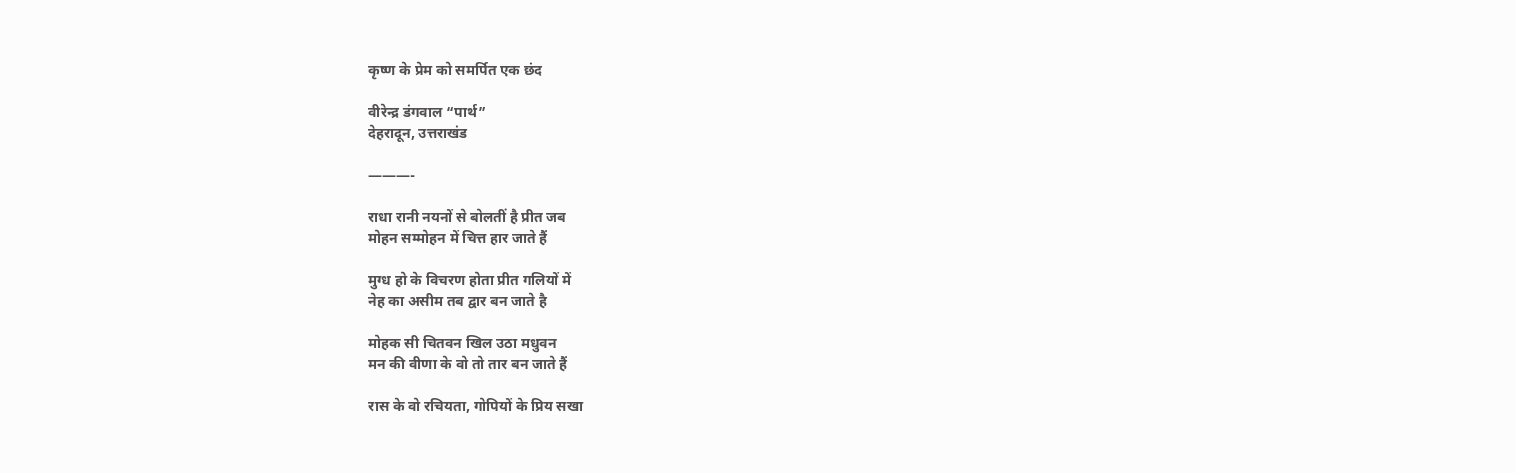कृष्ण के प्रेम को समर्पित एक छंद

वीरेन्द्र डंगवाल “पार्थ”
देहरादून, उत्तराखंड

———-

राधा रानी नयनों से बोलतीं है प्रीत जब
मोहन सम्मोहन में चित्त हार जाते हैं

मुग्ध हो के विचरण होता प्रीत गलियों में
नेह का असीम तब द्वार बन जाते है

मोहक सी चितवन खिल उठा मधुवन
मन की वीणा के वो तो तार बन जाते हैं

रास के वो रचियता, गोपियों के प्रिय सखा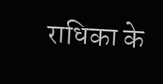राधिका के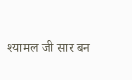श्यामल जी सार बन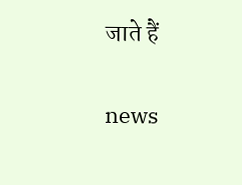जाते हैं

news